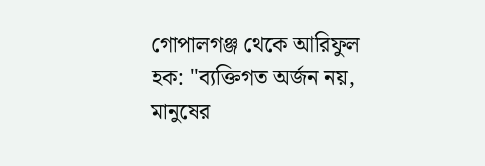গোপালগঞ্জ থেকে আরিফুল হক: "ব্যক্তিগত অর্জন নয়, মানুষের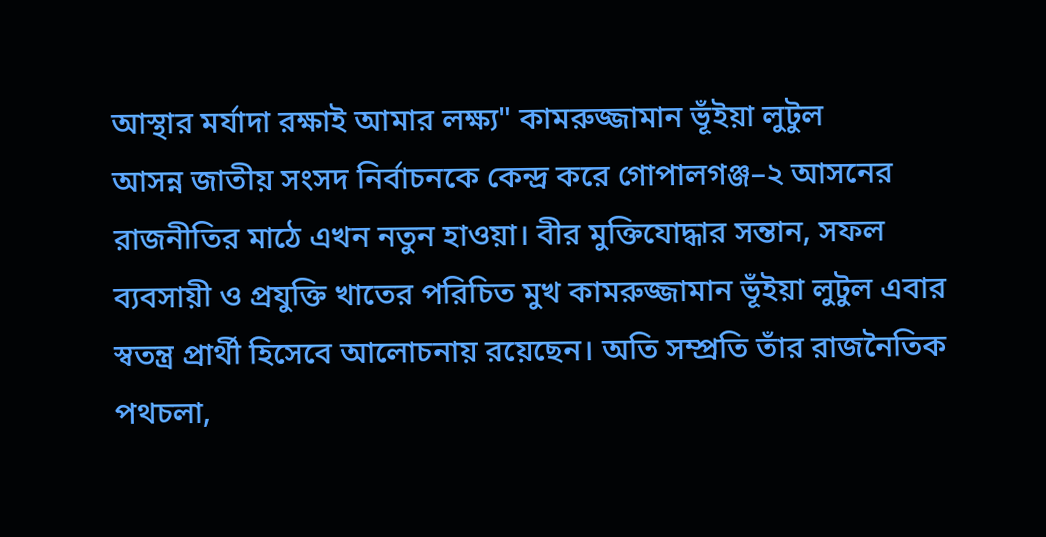আস্থার মর্যাদা রক্ষাই আমার লক্ষ্য" কামরুজ্জামান ভূঁইয়া লুটুল
আসন্ন জাতীয় সংসদ নির্বাচনকে কেন্দ্র করে গোপালগঞ্জ–২ আসনের রাজনীতির মাঠে এখন নতুন হাওয়া। বীর মুক্তিযোদ্ধার সন্তান, সফল ব্যবসায়ী ও প্রযুক্তি খাতের পরিচিত মুখ কামরুজ্জামান ভূঁইয়া লুটুল এবার স্বতন্ত্র প্রার্থী হিসেবে আলোচনায় রয়েছেন। অতি সম্প্রতি তাঁর রাজনৈতিক পথচলা,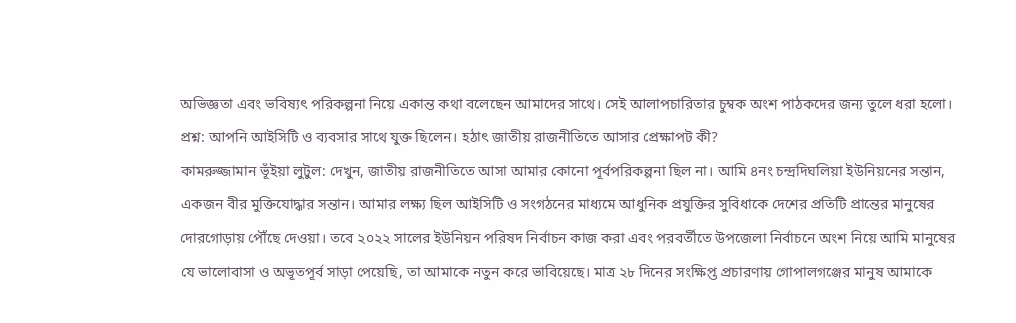অভিজ্ঞতা এবং ভবিষ্যৎ পরিকল্পনা নিয়ে একান্ত কথা বলেছেন আমাদের সাথে। সেই আলাপচারিতার চুম্বক অংশ পাঠকদের জন্য তুলে ধরা হলো।
প্রশ্ন: আপনি আইসিটি ও ব্যবসার সাথে যুক্ত ছিলেন। হঠাৎ জাতীয় রাজনীতিতে আসার প্রেক্ষাপট কী?
কামরুজ্জামান ভূঁইয়া লুটুল: দেখুন, জাতীয় রাজনীতিতে আসা আমার কোনো পূর্বপরিকল্পনা ছিল না। আমি ৪নং চন্দ্রদিঘলিয়া ইউনিয়নের সন্তান, একজন বীর মুক্তিযোদ্ধার সন্তান। আমার লক্ষ্য ছিল আইসিটি ও সংগঠনের মাধ্যমে আধুনিক প্রযুক্তির সুবিধাকে দেশের প্রতিটি প্রান্তের মানুষের দোরগোড়ায় পৌঁছে দেওয়া। তবে ২০২২ সালের ইউনিয়ন পরিষদ নির্বাচন কাজ করা এবং পরবর্তীতে উপজেলা নির্বাচনে অংশ নিয়ে আমি মানুষের যে ভালোবাসা ও অভূতপূর্ব সাড়া পেয়েছি, তা আমাকে নতুন করে ভাবিয়েছে। মাত্র ২৮ দিনের সংক্ষিপ্ত প্রচারণায় গোপালগঞ্জের মানুষ আমাকে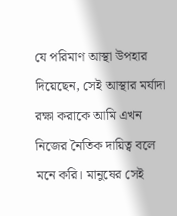যে পরিমাণ আস্থা উপহার দিয়েছেন, সেই আস্থার মর্যাদা রক্ষা করাকে আমি এখন নিজের নৈতিক দায়িত্ব বলে মনে করি। মানুষের সেই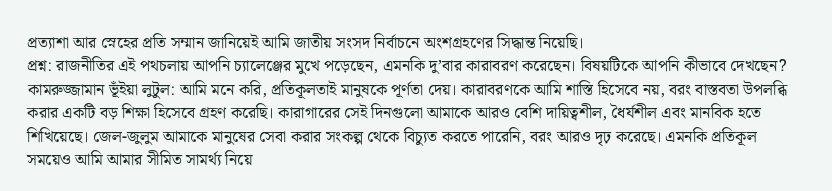প্রত্যাশা আর স্নেহের প্রতি সম্মান জানিয়েই আমি জাতীয় সংসদ নির্বাচনে অংশগ্রহণের সিদ্ধান্ত নিয়েছি।
প্রশ্ন: রাজনীতির এই পথচলায় আপনি চ্যালেঞ্জের মুখে পড়েছেন, এমনকি দু’বার কারাবরণ করেছেন। বিষয়টিকে আপনি কীভাবে দেখছেন?
কামরুজ্জামান ভূঁইয়া লুটুল: আমি মনে করি, প্রতিকূলতাই মানুষকে পূর্ণতা দেয়। কারাবরণকে আমি শাস্তি হিসেবে নয়, বরং বাস্তবতা উপলব্ধি করার একটি বড় শিক্ষা হিসেবে গ্রহণ করেছি। কারাগারের সেই দিনগুলো আমাকে আরও বেশি দায়িত্বশীল, ধৈর্যশীল এবং মানবিক হতে শিখিয়েছে। জেল-জুলুম আমাকে মানুষের সেবা করার সংকল্প থেকে বিচ্যুত করতে পারেনি, বরং আরও দৃঢ় করেছে। এমনকি প্রতিকূল সময়েও আমি আমার সীমিত সামর্থ্য নিয়ে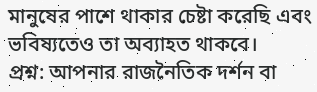মানুষের পাশে থাকার চেষ্টা করেছি এবং ভবিষ্যতেও তা অব্যাহত থাকবে।
প্রশ্ন: আপনার রাজনৈতিক দর্শন বা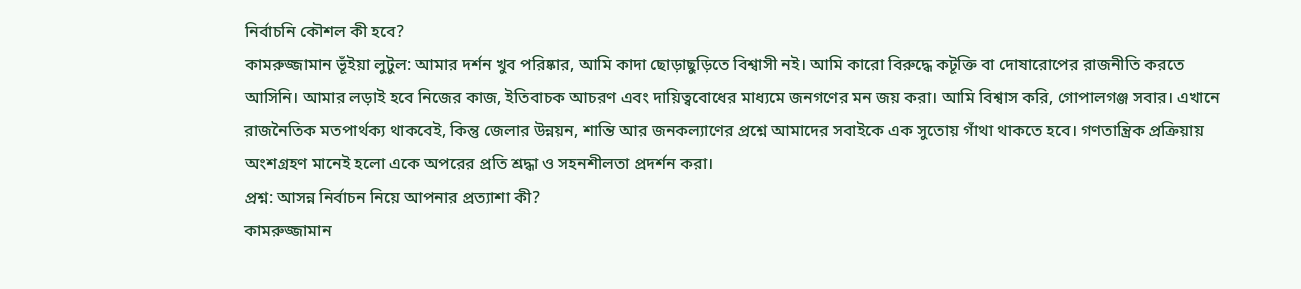নির্বাচনি কৌশল কী হবে?
কামরুজ্জামান ভূঁইয়া লুটুল: আমার দর্শন খুব পরিষ্কার, আমি কাদা ছোড়াছুড়িতে বিশ্বাসী নই। আমি কারো বিরুদ্ধে কটূক্তি বা দোষারোপের রাজনীতি করতে আসিনি। আমার লড়াই হবে নিজের কাজ, ইতিবাচক আচরণ এবং দায়িত্ববোধের মাধ্যমে জনগণের মন জয় করা। আমি বিশ্বাস করি, গোপালগঞ্জ সবার। এখানে রাজনৈতিক মতপার্থক্য থাকবেই, কিন্তু জেলার উন্নয়ন, শান্তি আর জনকল্যাণের প্রশ্নে আমাদের সবাইকে এক সুতোয় গাঁথা থাকতে হবে। গণতান্ত্রিক প্রক্রিয়ায় অংশগ্রহণ মানেই হলো একে অপরের প্রতি শ্রদ্ধা ও সহনশীলতা প্রদর্শন করা।
প্রশ্ন: আসন্ন নির্বাচন নিয়ে আপনার প্রত্যাশা কী?
কামরুজ্জামান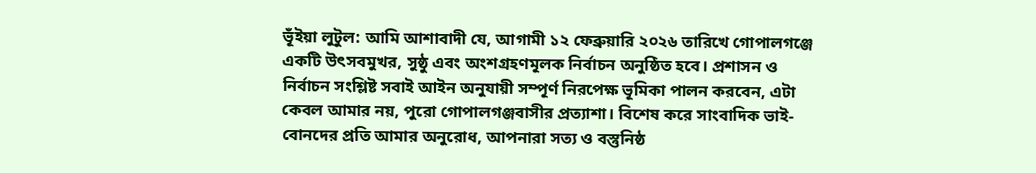ভূঁইয়া লুটুল: আমি আশাবাদী যে, আগামী ১২ ফেব্রুয়ারি ২০২৬ তারিখে গোপালগঞ্জে একটি উৎসবমুখর, সুষ্ঠু এবং অংশগ্রহণমূলক নির্বাচন অনুষ্ঠিত হবে। প্রশাসন ও নির্বাচন সংশ্লিষ্ট সবাই আইন অনুযায়ী সম্পূর্ণ নিরপেক্ষ ভূমিকা পালন করবেন, এটা কেবল আমার নয়, পুরো গোপালগঞ্জবাসীর প্রত্যাশা। বিশেষ করে সাংবাদিক ভাই-বোনদের প্রতি আমার অনুরোধ, আপনারা সত্য ও বস্তুনিষ্ঠ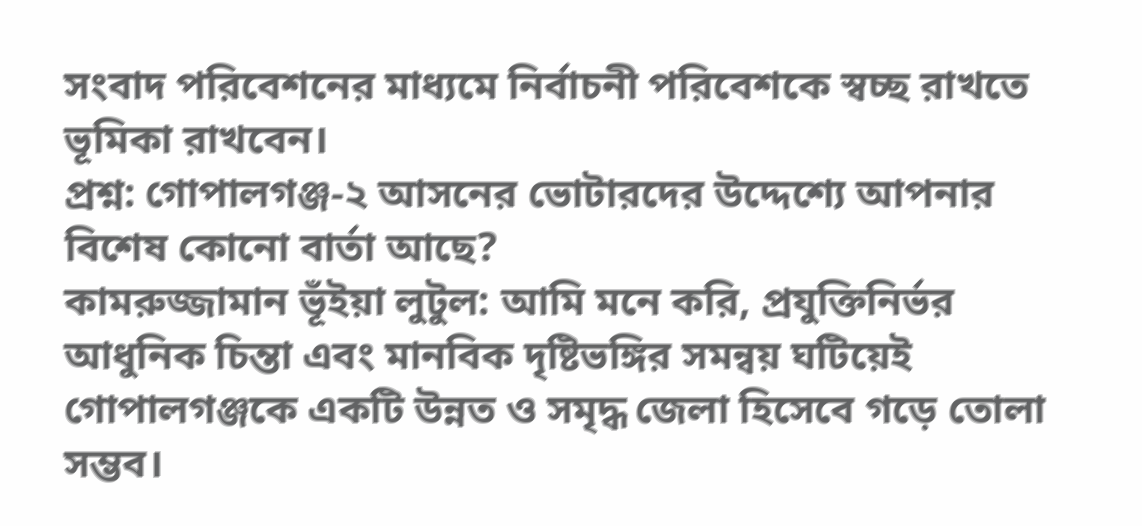সংবাদ পরিবেশনের মাধ্যমে নির্বাচনী পরিবেশকে স্বচ্ছ রাখতে ভূমিকা রাখবেন।
প্রশ্ন: গোপালগঞ্জ-২ আসনের ভোটারদের উদ্দেশ্যে আপনার বিশেষ কোনো বার্তা আছে?
কামরুজ্জামান ভূঁইয়া লুটুল: আমি মনে করি, প্রযুক্তিনির্ভর আধুনিক চিন্তা এবং মানবিক দৃষ্টিভঙ্গির সমন্বয় ঘটিয়েই গোপালগঞ্জকে একটি উন্নত ও সমৃদ্ধ জেলা হিসেবে গড়ে তোলা সম্ভব।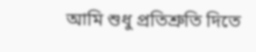আমি শুধু প্রতিশ্রুতি দিতে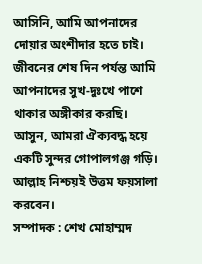আসিনি, আমি আপনাদের দোয়ার অংশীদার হতে চাই। জীবনের শেষ দিন পর্যন্ত আমি আপনাদের সুখ-দুঃখে পাশে থাকার অঙ্গীকার করছি। আসুন, আমরা ঐক্যবদ্ধ হয়ে একটি সুন্দর গোপালগঞ্জ গড়ি। আল্লাহ নিশ্চয়ই উত্তম ফয়সালা করবেন।
সম্পাদক : শেখ মোহাম্মদ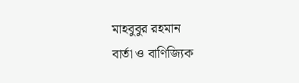মাহবুবুর রহমান
বার্তা ও বাণিজ্যিক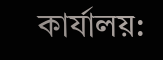কার্যালয়: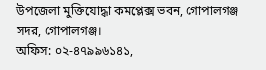উপজেলা মুক্তিযোদ্ধা কমপ্লেক্স ভবন, গোপালগঞ্জ সদর, গোপালগঞ্জ।
অফিস: ০২-৪৭৯৯৬১৪১,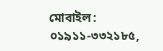মোবাইল: ০১৯১১-৩৩২১৮৫,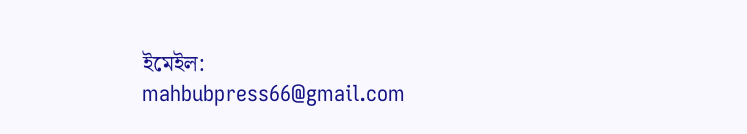ইমেইল: mahbubpress66@gmail.com